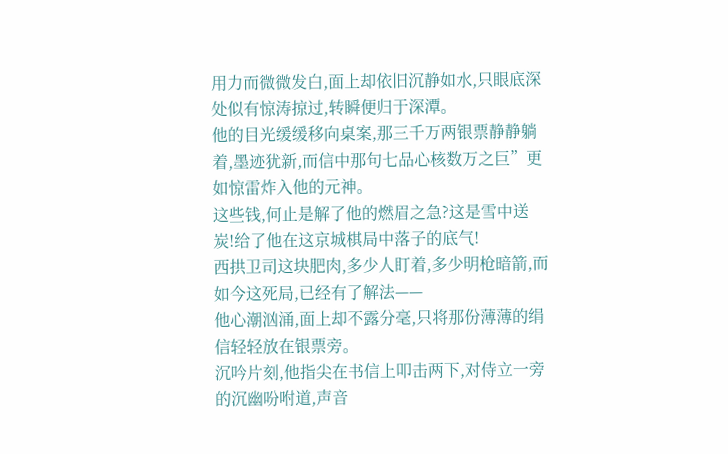用力而微微发白,面上却依旧沉静如水,只眼底深处似有惊涛掠过,转瞬便归于深潭。
他的目光缓缓移向桌案,那三千万两银票静静躺着,墨迹犹新,而信中那句七品心核数万之巨”更如惊雷炸入他的元神。
这些钱,何止是解了他的燃眉之急?这是雪中送炭!给了他在这京城棋局中落子的底气!
西拱卫司这块肥肉,多少人盯着,多少明枪暗箭,而如今这死局,已经有了解法——
他心潮汹涌,面上却不露分毫,只将那份薄薄的绢信轻轻放在银票旁。
沉吟片刻,他指尖在书信上叩击两下,对侍立一旁的沉幽吩咐道,声音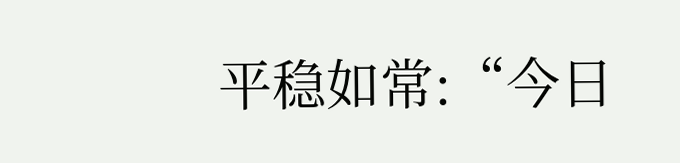平稳如常:“今日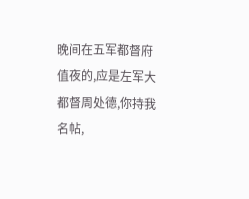晚间在五军都督府值夜的,应是左军大都督周处德,你持我名帖,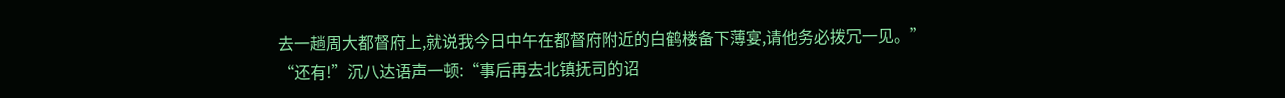去一趟周大都督府上,就说我今日中午在都督府附近的白鹤楼备下薄宴,请他务必拨冗一见。”
“还有!”沉八达语声一顿:“事后再去北镇抚司的诏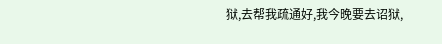狱,去帮我疏通好,我今晚要去诏狱,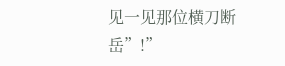见一见那位横刀断岳”!”